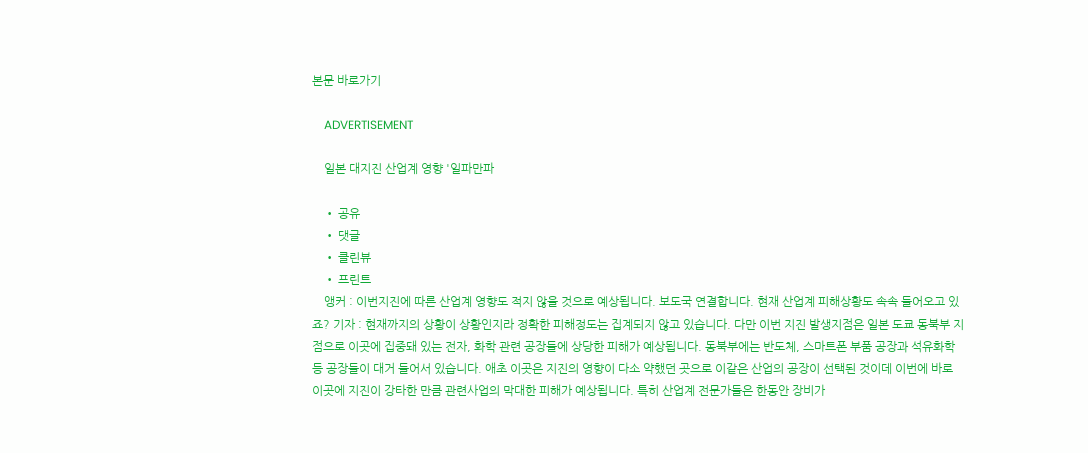본문 바로가기

    ADVERTISEMENT

    일본 대지진 산업계 영향 '일파만파

    • 공유
    • 댓글
    • 클린뷰
    • 프린트
    앵커 : 이번지진에 따른 산업계 영향도 적지 않을 것으로 예상됩니다. 보도국 연결합니다. 현재 산업계 피해상황도 속속 들어오고 있죠? 기자 : 현재까지의 상황이 상황인지라 정확한 피해정도는 집계되지 않고 있습니다. 다만 이번 지진 발생지점은 일본 도쿄 동북부 지점으로 이곳에 집중돼 있는 전자, 화학 관련 공장들에 상당한 피해가 예상됩니다. 동북부에는 반도체, 스마트폰 부품 공장과 석유화학 등 공장들이 대거 들어서 있습니다. 애초 이곳은 지진의 영향이 다소 약했던 곳으로 이같은 산업의 공장이 선택된 것이데 이번에 바로 이곳에 지진이 강타한 만큼 관련사업의 막대한 피해가 예상됩니다. 특히 산업계 전문가들은 한동안 장비가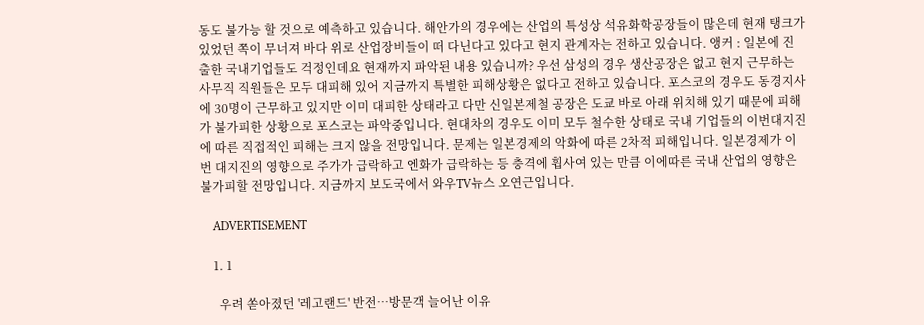동도 불가능 할 것으로 예측하고 있습니다. 해안가의 경우에는 산업의 특성상 석유화학공장들이 많은데 현재 탱크가 있었던 쪽이 무너져 바다 위로 산업장비들이 떠 다닌다고 있다고 현지 관계자는 전하고 있습니다. 앵커 : 일본에 진출한 국내기업들도 걱정인데요 현재까지 파악된 내용 있습니까? 우선 삼성의 경우 생산공장은 없고 현지 근무하는 사무직 직원들은 모두 대피해 있어 지금까지 특별한 피해상황은 없다고 전하고 있습니다. 포스코의 경우도 동경지사에 30명이 근무하고 있지만 이미 대피한 상태라고 다만 신일본제철 공장은 도쿄 바로 아래 위치해 있기 때문에 피해가 불가피한 상황으로 포스코는 파악중입니다. 현대차의 경우도 이미 모두 철수한 상태로 국내 기업들의 이번대지진에 따른 직접적인 피해는 크지 않을 전망입니다. 문제는 일본경제의 악화에 따른 2차적 피해입니다. 일본경제가 이번 대지진의 영향으로 주가가 급락하고 엔화가 급락하는 등 충격에 휩사여 있는 만큼 이에따른 국내 산업의 영향은 불가피할 전망입니다. 지금까지 보도국에서 와우TV뉴스 오연근입니다.

    ADVERTISEMENT

    1. 1

      우려 쏟아졌던 '레고랜드' 반전…방문객 늘어난 이유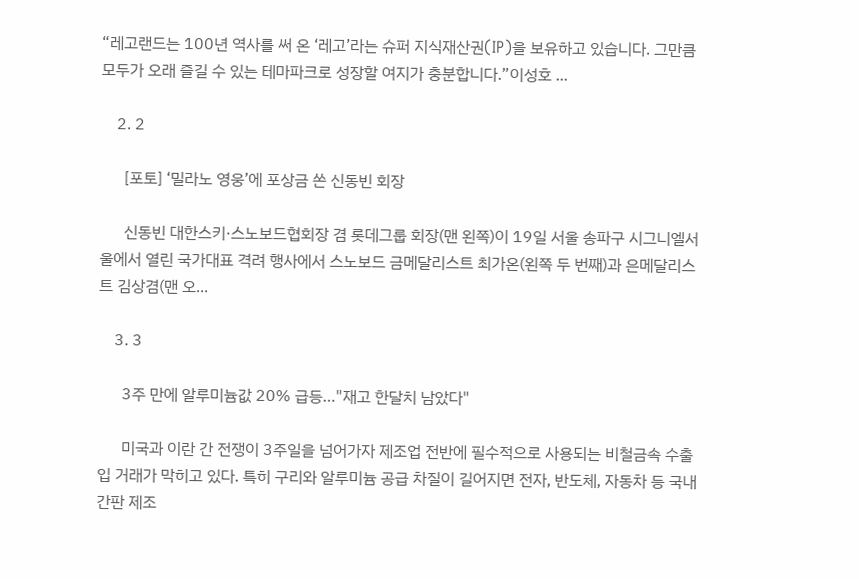“레고랜드는 100년 역사를 써 온 ‘레고’라는 슈퍼 지식재산권(IP)을 보유하고 있습니다. 그만큼 모두가 오래 즐길 수 있는 테마파크로 성장할 여지가 충분합니다.”이성호 ...

    2. 2

      [포토] ‘밀라노 영웅’에 포상금 쏜 신동빈 회장

      신동빈 대한스키·스노보드협회장 겸 롯데그룹 회장(맨 왼쪽)이 19일 서울 송파구 시그니엘서울에서 열린 국가대표 격려 행사에서 스노보드 금메달리스트 최가온(왼쪽 두 번째)과 은메달리스트 김상겸(맨 오...

    3. 3

      3주 만에 알루미늄값 20% 급등…"재고 한달치 남았다"

      미국과 이란 간 전쟁이 3주일을 넘어가자 제조업 전반에 필수적으로 사용되는 비철금속 수출입 거래가 막히고 있다. 특히 구리와 알루미늄 공급 차질이 길어지면 전자, 반도체, 자동차 등 국내 간판 제조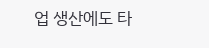업 생산에도 타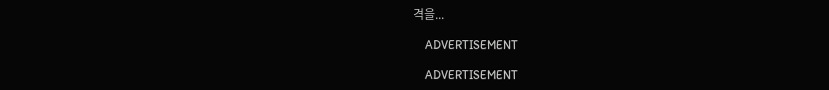격을...

    ADVERTISEMENT

    ADVERTISEMENT